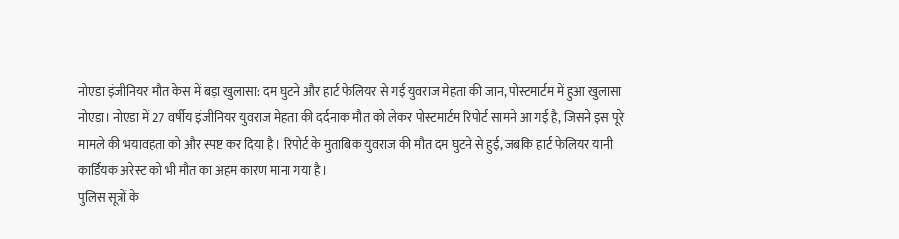नोएडा इंजीनियर मौत केस में बड़ा खुलासा: दम घुटने और हार्ट फेलियर से गई युवराज मेहता की जान, पोस्टमार्टम में हुआ खुलासा
नोएडा। नोएडा में 27 वर्षीय इंजीनियर युवराज मेहता की दर्दनाक मौत को लेकर पोस्टमार्टम रिपोर्ट सामने आ गई है, जिसने इस पूरे मामले की भयावहता को और स्पष्ट कर दिया है। रिपोर्ट के मुताबिक युवराज की मौत दम घुटने से हुई, जबकि हार्ट फेलियर यानी कार्डियक अरेस्ट को भी मौत का अहम कारण माना गया है।
पुलिस सूत्रों के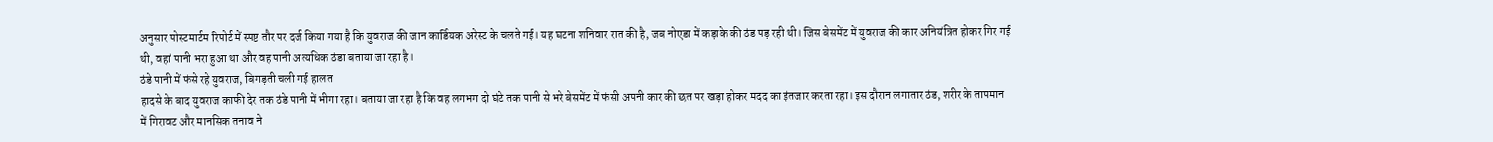अनुसार पोस्टमार्टम रिपोर्ट में स्पष्ट तौर पर दर्ज किया गया है कि युवराज की जान कार्डियक अरेस्ट के चलते गई। यह घटना शनिवार रात की है, जब नोएडा में कड़ाके की ठंड पड़ रही थी। जिस बेसमेंट में युवराज की कार अनियंत्रित होकर गिर गई थी, वहां पानी भरा हुआ था और वह पानी अत्यधिक ठंडा बताया जा रहा है।
ठंडे पानी में फंसे रहे युवराज, बिगड़ती चली गई हालत
हादसे के बाद युवराज काफी देर तक ठंडे पानी में भीगा रहा। बताया जा रहा है कि वह लगभग दो घंटे तक पानी से भरे बेसमेंट में फंसी अपनी कार की छत पर खड़ा होकर मदद का इंतजार करता रहा। इस दौरान लगातार ठंड, शरीर के तापमान में गिरावट और मानसिक तनाव ने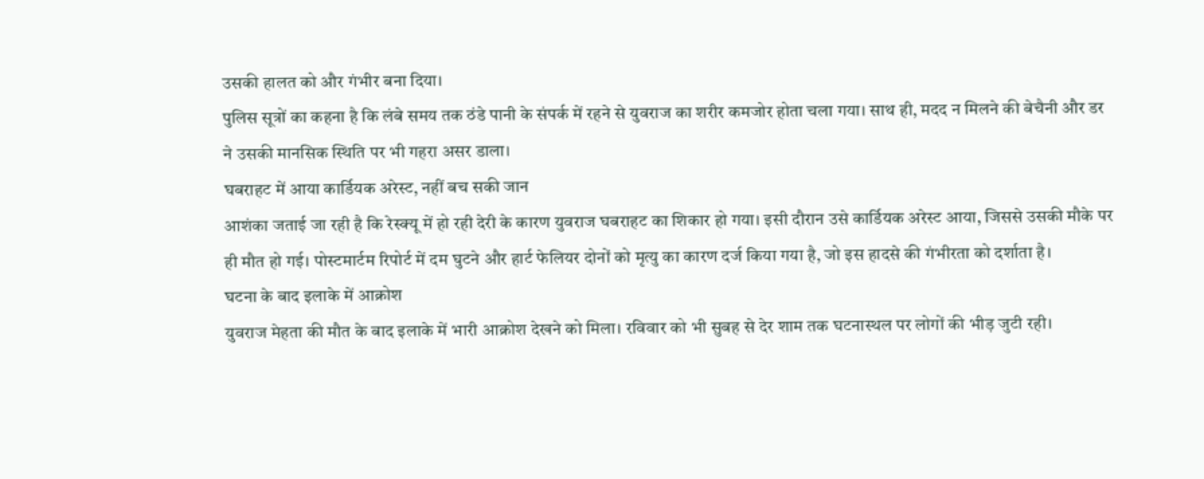उसकी हालत को और गंभीर बना दिया।
पुलिस सूत्रों का कहना है कि लंबे समय तक ठंडे पानी के संपर्क में रहने से युवराज का शरीर कमजोर होता चला गया। साथ ही, मदद न मिलने की बेचैनी और डर ने उसकी मानसिक स्थिति पर भी गहरा असर डाला।
घबराहट में आया कार्डियक अरेस्ट, नहीं बच सकी जान
आशंका जताई जा रही है कि रेस्क्यू में हो रही देरी के कारण युवराज घबराहट का शिकार हो गया। इसी दौरान उसे कार्डियक अरेस्ट आया, जिससे उसकी मौके पर ही मौत हो गई। पोस्टमार्टम रिपोर्ट में दम घुटने और हार्ट फेलियर दोनों को मृत्यु का कारण दर्ज किया गया है, जो इस हादसे की गंभीरता को दर्शाता है।
घटना के बाद इलाके में आक्रोश
युवराज मेहता की मौत के बाद इलाके में भारी आक्रोश देखने को मिला। रविवार को भी सुबह से देर शाम तक घटनास्थल पर लोगों की भीड़ जुटी रही।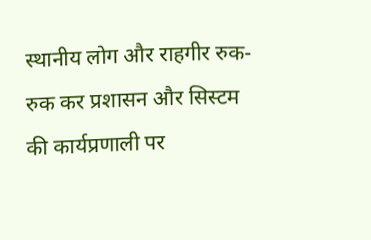स्थानीय लोग और राहगीर रुक-रुक कर प्रशासन और सिस्टम की कार्यप्रणाली पर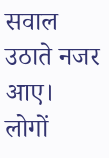सवाल उठाते नजर आए।
लोगों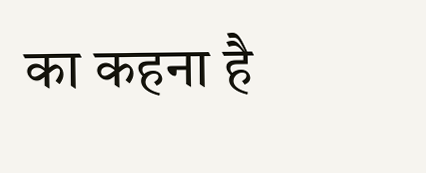का कहना है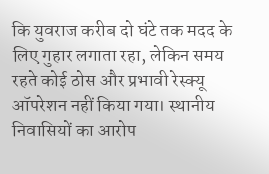कि युवराज करीब दो घंटे तक मदद के लिए गुहार लगाता रहा, लेकिन समय रहते कोई ठोस और प्रभावी रेस्क्यू ऑपरेशन नहीं किया गया। स्थानीय निवासियों का आरोप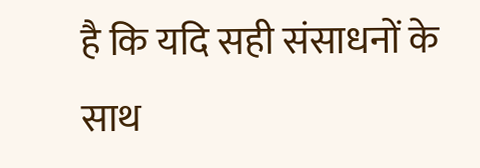है कि यदि सही संसाधनों के साथ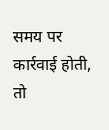समय पर कार्रवाई होती, तो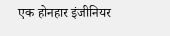एक होनहार इंजीनियर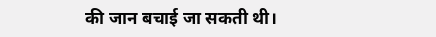की जान बचाई जा सकती थी।